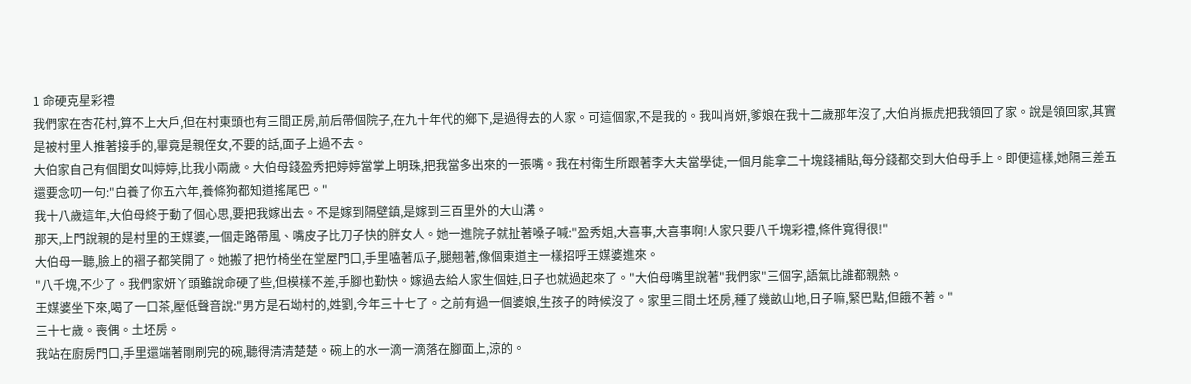1 命硬克星彩禮
我們家在杏花村,算不上大戶,但在村東頭也有三間正房,前后帶個院子,在九十年代的鄉下,是過得去的人家。可這個家,不是我的。我叫肖妍,爹娘在我十二歲那年沒了,大伯肖振虎把我領回了家。說是領回家,其實是被村里人推著接手的,畢竟是親侄女,不要的話,面子上過不去。
大伯家自己有個閨女叫婷婷,比我小兩歲。大伯母錢盈秀把婷婷當掌上明珠,把我當多出來的一張嘴。我在村衛生所跟著李大夫當學徒,一個月能拿二十塊錢補貼,每分錢都交到大伯母手上。即便這樣,她隔三差五還要念叨一句:"白養了你五六年,養條狗都知道搖尾巴。"
我十八歲這年,大伯母終于動了個心思,要把我嫁出去。不是嫁到隔壁鎮,是嫁到三百里外的大山溝。
那天,上門說親的是村里的王媒婆,一個走路帶風、嘴皮子比刀子快的胖女人。她一進院子就扯著嗓子喊:"盈秀姐,大喜事,大喜事啊!人家只要八千塊彩禮,條件寬得很!"
大伯母一聽,臉上的褶子都笑開了。她搬了把竹椅坐在堂屋門口,手里嗑著瓜子,腿翹著,像個東道主一樣招呼王媒婆進來。
"八千塊,不少了。我們家妍丫頭雖說命硬了些,但模樣不差,手腳也勤快。嫁過去給人家生個娃,日子也就過起來了。"大伯母嘴里說著"我們家"三個字,語氣比誰都親熱。
王媒婆坐下來,喝了一口茶,壓低聲音說:"男方是石坳村的,姓劉,今年三十七了。之前有過一個婆娘,生孩子的時候沒了。家里三間土坯房,種了幾畝山地,日子嘛,緊巴點,但餓不著。"
三十七歲。喪偶。土坯房。
我站在廚房門口,手里還端著剛刷完的碗,聽得清清楚楚。碗上的水一滴一滴落在腳面上,涼的。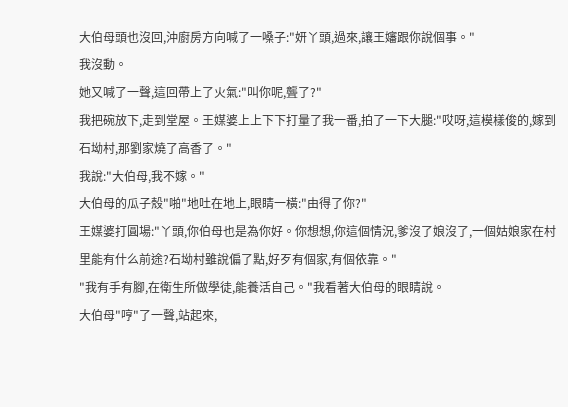大伯母頭也沒回,沖廚房方向喊了一嗓子:"妍丫頭,過來,讓王嬸跟你說個事。"
我沒動。
她又喊了一聲,這回帶上了火氣:"叫你呢,聾了?"
我把碗放下,走到堂屋。王媒婆上上下下打量了我一番,拍了一下大腿:"哎呀,這模樣俊的,嫁到石坳村,那劉家燒了高香了。"
我說:"大伯母,我不嫁。"
大伯母的瓜子殼"啪"地吐在地上,眼睛一橫:"由得了你?"
王媒婆打圓場:"丫頭,你伯母也是為你好。你想想,你這個情況,爹沒了娘沒了,一個姑娘家在村里能有什么前途?石坳村雖說偏了點,好歹有個家,有個依靠。"
"我有手有腳,在衛生所做學徒,能養活自己。"我看著大伯母的眼睛說。
大伯母"哼"了一聲,站起來,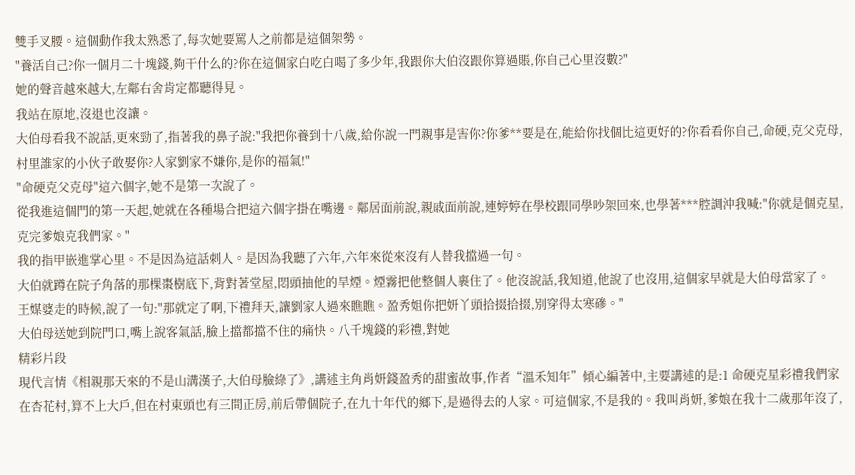雙手叉腰。這個動作我太熟悉了,每次她要罵人之前都是這個架勢。
"養活自己?你一個月二十塊錢,夠干什么的?你在這個家白吃白喝了多少年,我跟你大伯沒跟你算過賬,你自己心里沒數?"
她的聲音越來越大,左鄰右舍肯定都聽得見。
我站在原地,沒退也沒讓。
大伯母看我不說話,更來勁了,指著我的鼻子說:"我把你養到十八歲,給你說一門親事是害你?你爹**要是在,能給你找個比這更好的?你看看你自己,命硬,克父克母,村里誰家的小伙子敢娶你?人家劉家不嫌你,是你的福氣!"
"命硬克父克母"這六個字,她不是第一次說了。
從我進這個門的第一天起,她就在各種場合把這六個字掛在嘴邊。鄰居面前說,親戚面前說,連婷婷在學校跟同學吵架回來,也學著***腔調沖我喊:"你就是個克星,克完爹娘克我們家。"
我的指甲嵌進掌心里。不是因為這話刺人。是因為我聽了六年,六年來從來沒有人替我擋過一句。
大伯就蹲在院子角落的那棵棗樹底下,背對著堂屋,悶頭抽他的旱煙。煙霧把他整個人裹住了。他沒說話,我知道,他說了也沒用,這個家早就是大伯母當家了。
王媒婆走的時候,說了一句:"那就定了啊,下禮拜天,讓劉家人過來瞧瞧。盈秀姐你把妍丫頭拾掇拾掇,別穿得太寒磣。"
大伯母送她到院門口,嘴上說客氣話,臉上擋都擋不住的痛快。八千塊錢的彩禮,對她
精彩片段
現代言情《相親那天來的不是山溝漢子,大伯母臉綠了》,講述主角肖妍錢盈秀的甜蜜故事,作者“溫禾知年”傾心編著中,主要講述的是:1 命硬克星彩禮我們家在杏花村,算不上大戶,但在村東頭也有三間正房,前后帶個院子,在九十年代的鄉下,是過得去的人家。可這個家,不是我的。我叫肖妍,爹娘在我十二歲那年沒了,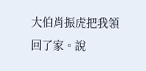大伯肖振虎把我領回了家。說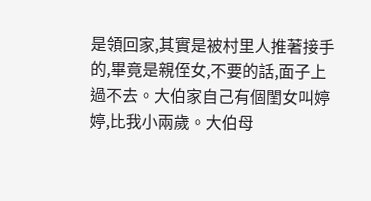是領回家,其實是被村里人推著接手的,畢竟是親侄女,不要的話,面子上過不去。大伯家自己有個閨女叫婷婷,比我小兩歲。大伯母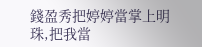錢盈秀把婷婷當掌上明珠,把我當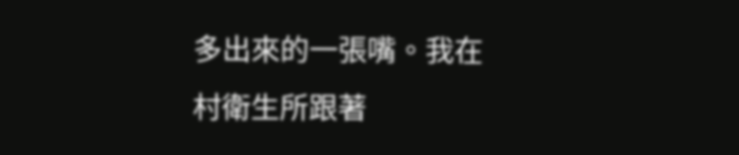多出來的一張嘴。我在村衛生所跟著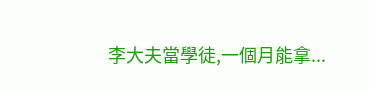李大夫當學徒,一個月能拿...